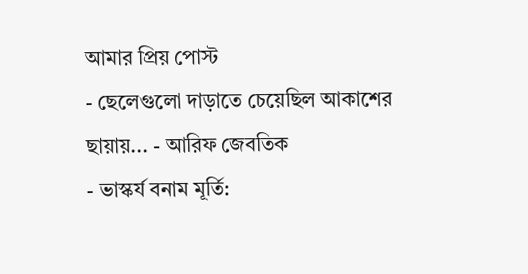আমার প্রিয় পোস্ট
- ছেলেগুলো দাড়াতে চেয়েছিল আকাশের ছায়ায়... - আরিফ জেবতিক
- ভাস্কর্য বনাম মূর্তি: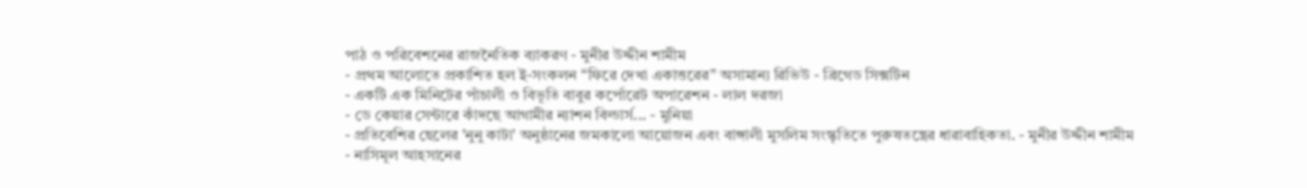পাঠ ও পরিবেশনের রাজনৈতিক ব্যাকরণ - মুনীর উদ্দীন শামীম
- প্রথম আলোতে প্রকাশিত হল ই-সংকলন “ফিরে দেখা একাত্তরের” অসামান্য রিভিউ - ব্রিগেড সিক্সটিন
- একটি এক মিনিটের পাঁচালী ও বিভূতি বাবুর কর্পোরেট অপারেশন - লাল দরজা
- ডে কেয়ার সেন্টারে কাঁদছে আগামীর ন্যাশন বিল্ডার্স... - মুনিয়া
- প্রতিবেশির ছেলের 'নুনু কাটা' অনুষ্ঠানের জমকালো আয়োজন এবং বাঙ্গালী মুসলিম সংস্কৃতিতে পুরুষতন্ত্রের ধারাবাহিকতা. - মুনীর উদ্দীন শামীম
- নাসিমূল আহসানের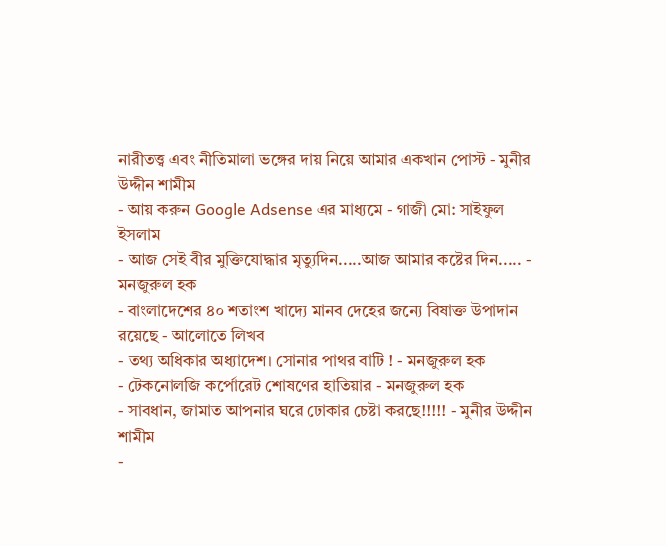নারীতত্ত্ব এবং নীতিমালা ভঙ্গের দায় নিয়ে আমার একখান পোস্ট - মুনীর উদ্দীন শামীম
- আয় করুন Google Adsense এর মাধ্যমে - গাজী মো: সাইফুল ইসলাম
- আজ সেই বীর মুক্তিযোদ্ধার মৃত্যুদিন.....আজ আমার কষ্টের দিন..... - মনজুরুল হক
- বাংলাদেশের ৪০ শতাংশ খাদ্যে মানব দেহের জন্যে বিষাক্ত উপাদান রয়েছে - আলোতে লিখব
- তথ্য অধিকার অধ্যাদেশ। সোনার পাথর বাটি ! - মনজুরুল হক
- টেকনোলজি কর্পোরেট শোষণের হাতিয়ার - মনজুরুল হক
- সাবধান, জামাত আপনার ঘরে ঢোকার চেষ্টা করছে!!!!! - মুনীর উদ্দীন শামীম
-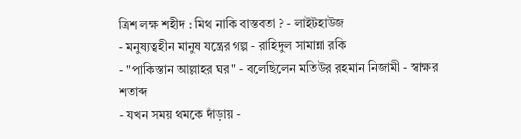ত্রিশ লক্ষ শহীদ : মিথ নাকি বাস্তবতা ? - লাইটহাউজ
- মনুষ্যত্বহীন মানুষ যন্ত্রের গল্প - রাহিদুল সামান্না রকি
- "পাকিস্তান আল্লাহর ঘর" - বলেছিলেন মতিউর রহমান নিজামী - স্বাক্ষর শতাব্দ
- যখন সময় থমকে দাঁড়ায় -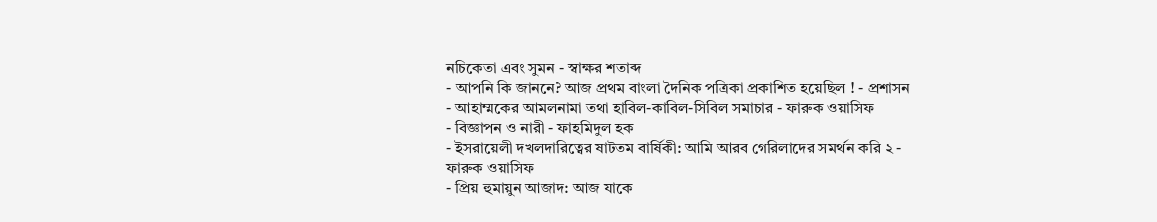নচিকেতা এবং সুমন - স্বাক্ষর শতাব্দ
- আপনি কি জাননে? আজ প্রথম বাংলা দৈনিক পত্রিকা প্রকাশিত হয়েছিল ! - প্রশাসন
- আহাম্মকের আমলনামা তথা হাবিল-কাবিল-সিবিল সমাচার - ফারুক ওয়াসিফ
- বিজ্ঞাপন ও নারী - ফাহমিদুল হক
- ইসরায়েলী দখলদারিত্বের ষাটতম বার্ষিকী: আমি আরব গেরিলাদের সমর্থন করি ২ - ফারুক ওয়াসিফ
- প্রিয় হুমায়ুন আজাদ: আজ যাকে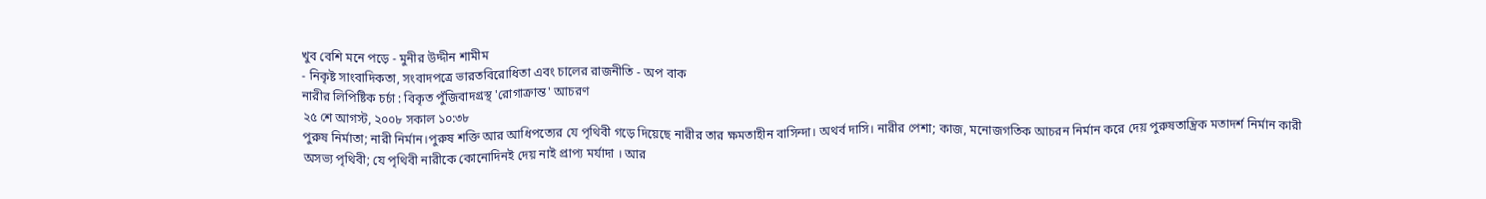খুব বেশি মনে পড়ে - মুনীর উদ্দীন শামীম
- নিকৃষ্ট সাংবাদিকতা, সংবাদপত্রে ভারতবিরোধিতা এবং চালের রাজনীতি - অপ বাক
নারীর লিপিষ্টিক চর্চা : বিকৃত পুঁজিবাদগ্রস্থ 'রোগাক্রান্ত' আচরণ
২৫ শে আগস্ট, ২০০৮ সকাল ১০:৩৮
পুরুষ নির্মাতা; নারী নির্মান।পুরুষ শক্তি আর আধিপত্যের যে পৃথিবী গড়ে দিয়েছে নারীর তার ক্ষমতাহীন বাসিন্দা। অথর্ব দাসি। নারীর পেশা; কাজ, মনোজগতিক আচরন নির্মান করে দেয় পুরুষতান্ত্রিক মতাদর্শ নির্মান কারী অসভ্য পৃথিবী; যে পৃথিবী নারীকে কোনোদিনই দেয় নাই প্রাপ্য মর্যাদা । আর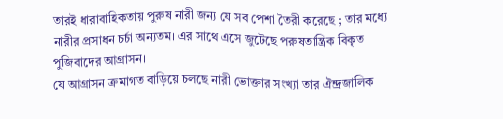তারই ধারাবাহিকতায় পুরুষ নারী জন্য যে সব পেশা তৈরী করেছে ; তার মধ্যে নারীর প্রসাধন চর্চা অন্যতম। এর সাথে এসে জুটেছে পরুষতান্ত্রিক বিকৃত পুজিবাদের আগ্রাসন।
যে আগ্রাসন ক্রমাগত বাড়িয়ে চলছে নারী ভোক্তার সংখ্যা তার ঐন্দ্রজালিক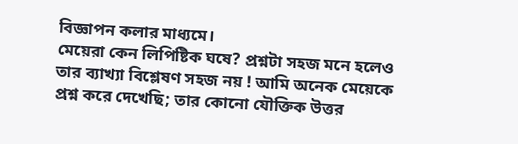বিজ্ঞাপন কলার মাধ্যমে।
মেয়েরা কেন লিপিষ্টিক ঘষে? প্রশ্নটা সহজ মনে হলেও তার ব্যাখ্যা বিশ্লেষণ সহজ নয় ! আমি অনেক মেয়েকে প্রশ্ন করে দেখেছি; তার কোনো যৌক্তিক উত্তর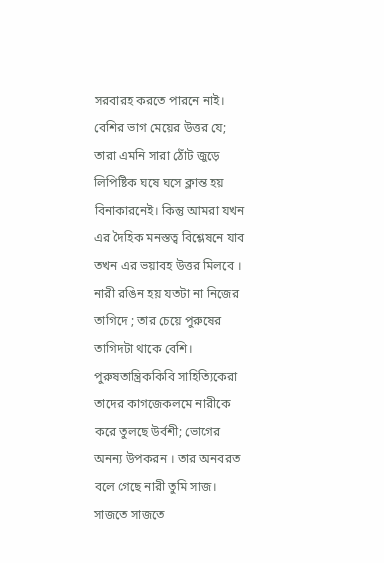সরবারহ করতে পারনে নাই। বেশির ভাগ মেয়ের উত্তর যে; তারা এমনি সারা ঠোঁট জুড়ে লিপিষ্টিক ঘষে ঘসে ক্লান্ত হয় বিনাকারনেই। কিন্তু আমরা যখন এর দৈহিক মনস্তত্ব বিশ্লেষনে যাব তখন এর ভয়াবহ উত্তর মিলবে ।
নারী রঙিন হয় যতটা না নিজের তাগিদে ; তার চেয়ে পুরুষের তাগিদটা থাকে বেশি। পুরুষতান্ত্রিককিবি সাহিত্যিকেরা তাদের কাগজেকলমে নারীকে করে তুলছে উর্বশী; ভোগের অনন্য উপকরন । তার অনবরত বলে গেছে নারী তুমি সাজ। সাজতে সাজতে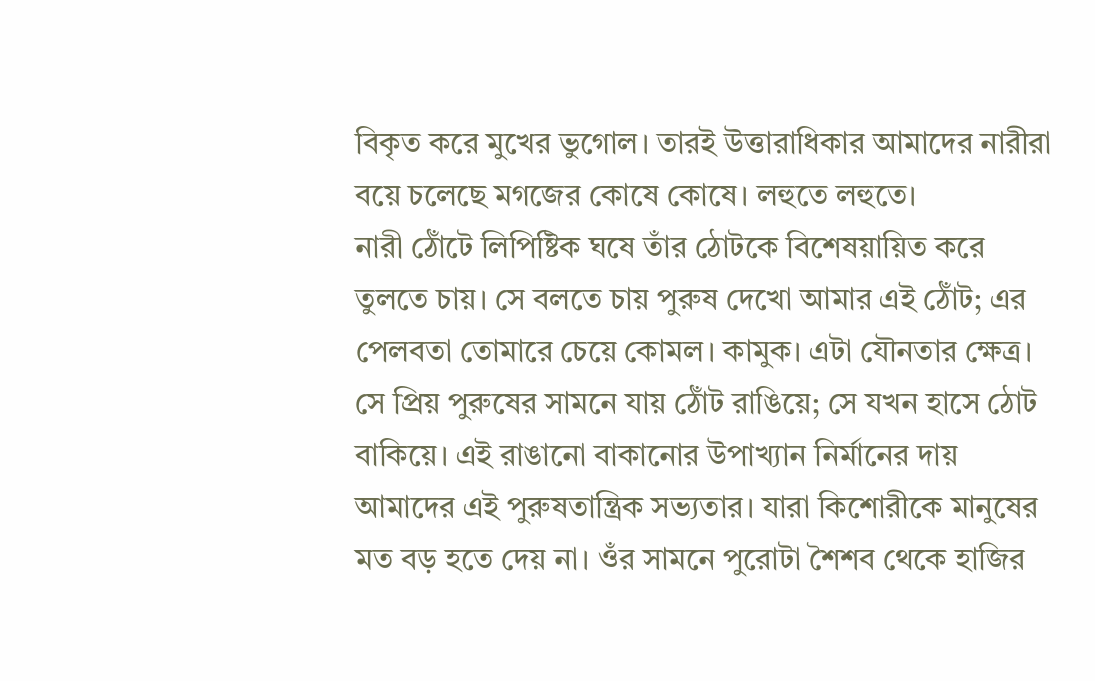বিকৃত করে মুখের ভুগোল। তারই উত্তারাধিকার আমাদের নারীরা বয়ে চলেছে মগজের কোষে কোষে। লহুতে লহুতে।
নারী ঠোঁটে লিপিষ্টিক ঘষে তাঁর ঠোটকে বিশেষয়ায়িত করে তুলতে চায়। সে বলতে চায় পুরুষ দেখো আমার এই ঠোঁট; এর পেলবতা তোমারে চেয়ে কোমল। কামুক। এটা যৌনতার ক্ষেত্র। সে প্রিয় পুরুষের সামনে যায় ঠোঁট রাঙিয়ে; সে যখন হাসে ঠোট বাকিয়ে। এই রাঙানো বাকানোর উপাখ্যান নির্মানের দায় আমাদের এই পুরুষতান্ত্রিক সভ্যতার। যারা কিশোরীকে মানুষের মত বড় হতে দেয় না। ওঁর সামনে পুরোটা শৈশব থেকে হাজির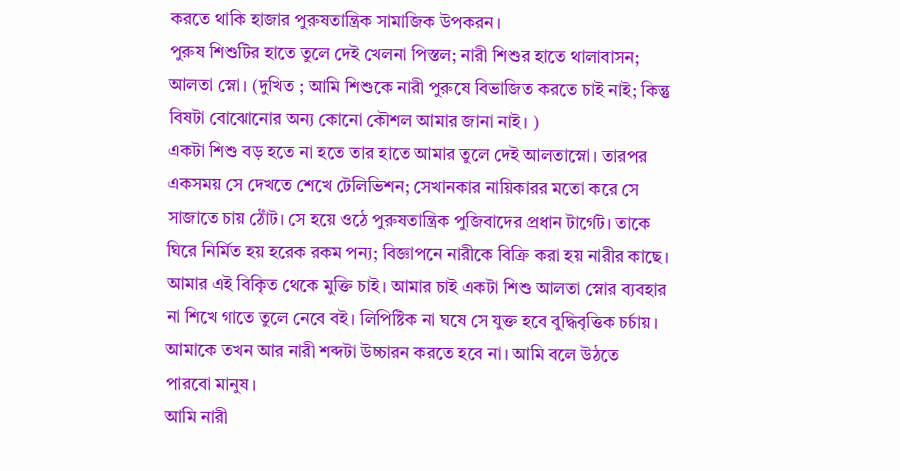করতে থাকি হাজার পুরুষতান্ত্রিক সামাজিক উপকরন।
পুরুষ শিশুটির হাতে তুলে দেই খেলনা পিস্তল; নারী শিশুর হাতে থালাবাসন; আলতা স্নো। (দুখিত ; আমি শিশুকে নারী পুরুষে বিভাজিত করতে চাই নাই; কিন্তু বিষটা বোঝোনোর অন্য কোনো কৌশল আমার জানা নাই। )
একটা শিশু বড় হতে না হতে তার হাতে আমার তুলে দেই আলতাস্নো। তারপর একসময় সে দেখতে শেখে টেলিভিশন; সেখানকার নায়িকারর মতো করে সে সাজাতে চায় ঠোঁট। সে হয়ে ওঠে পুরুষতান্ত্রিক পুজিবাদের প্রধান টার্গেট। তাকে ঘিরে নির্মিত হয় হরেক রকম পন্য; বিজ্ঞাপনে নারীকে বিক্রি করা হয় নারীর কাছে।
আমার এই বিকিৃত থেকে মুক্তি চাই। আমার চাই একটা শিশু আলতা স্নোর ব্যবহার না শিখে গাতে তুলে নেবে বই। লিপিষ্টিক না ঘষে সে যুক্ত হবে বুদ্ধিবৃত্তিক চর্চায়।
আমাকে তখন আর নারী শব্দটা উচ্চারন করতে হবে না। আমি বলে উঠতে পারবো মানুষ।
আমি নারী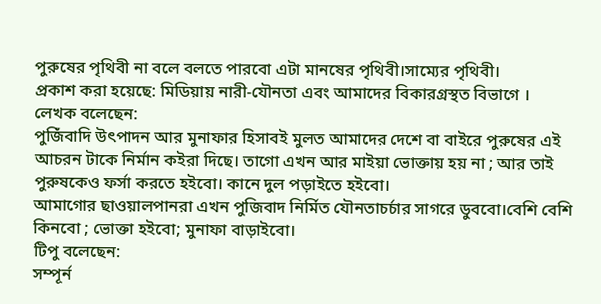পুরুষের পৃথিবী না বলে বলতে পারবো এটা মানষের পৃথিবী।সাম্যের পৃথিবী।
প্রকাশ করা হয়েছে: মিডিয়ায় নারী-যৌনতা এবং আমাদের বিকারগ্রস্থত বিভাগে ।
লেখক বলেছেন:
পুজিঁবাদি উৎপাদন আর মুনাফার হিসাবই মুলত আমাদের দেশে বা বাইরে পুরুষের এই আচরন টাকে নির্মান কইরা দিছে। তাগো এখন আর মাইয়া ভোক্তায় হয় না ; আর তাই পুরুষকেও ফর্সা করতে হইবো। কানে দুল পড়াইতে হইবো।
আমাগোর ছাওয়ালপানরা এখন পুজিবাদ নির্মিত যৌনতাচর্চার সাগরে ডুববো।বেশি বেশি কিনবো ; ভোক্তা হইবো; মুনাফা বাড়াইবো।
টিপু বলেছেন:
সম্পূর্ন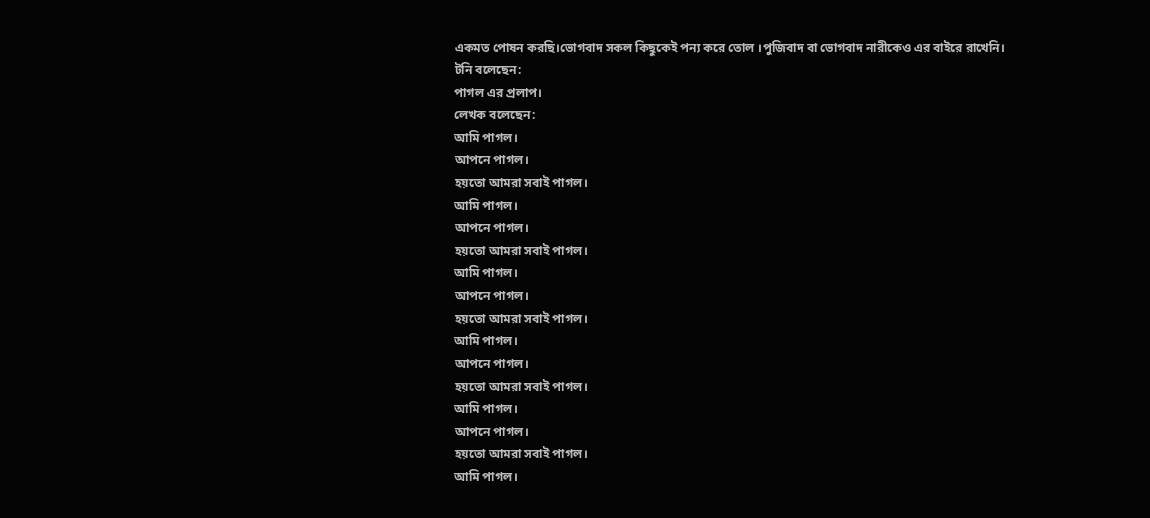একমত পোষন করছি।ভোগবাদ সকল কিছুকেই পন্য করে তোল ।পুজিবাদ বা ভোগবাদ নারীকেও এর বাইরে রাখেনি।
টনি বলেছেন:
পাগল এর প্রলাপ।
লেখক বলেছেন:
আমি পাগল।
আপনে পাগল।
হয়তো আমরা সবাই পাগল।
আমি পাগল।
আপনে পাগল।
হয়তো আমরা সবাই পাগল।
আমি পাগল।
আপনে পাগল।
হয়তো আমরা সবাই পাগল।
আমি পাগল।
আপনে পাগল।
হয়তো আমরা সবাই পাগল।
আমি পাগল।
আপনে পাগল।
হয়তো আমরা সবাই পাগল।
আমি পাগল।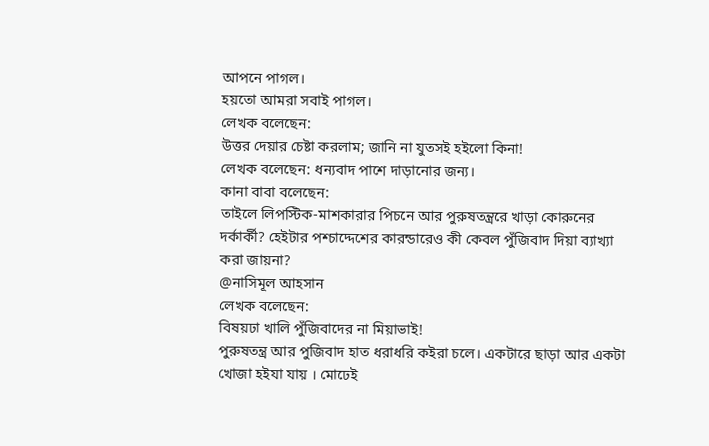আপনে পাগল।
হয়তো আমরা সবাই পাগল।
লেখক বলেছেন:
উত্তর দেয়ার চেষ্টা করলাম; জানি না যুতসই হইলো কিনা!
লেখক বলেছেন: ধন্যবাদ পাশে দাড়ানোর জন্য।
কানা বাবা বলেছেন:
তাইলে লিপস্টিক-মাশকারার পিচনে আর পুরুষতন্ত্ররে খাড়া কোরুনের দর্কার্কী? হেইটার পশ্চাদ্দেশের কারন্ডারেও কী কেবল পুঁজিবাদ দিয়া ব্যাখ্যা করা জায়না?
@নাসিমূল আহসান
লেখক বলেছেন:
বিষয়ঢা খালি পুঁজিবাদের না মিয়াভাই!
পুরুষতন্ত্র আর পুজিবাদ হাত ধরাধরি কইরা চলে। একটারে ছাড়া আর একটা খোজা হইযা যায় । মোঢেই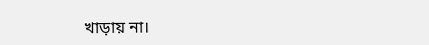খাড়ায় না।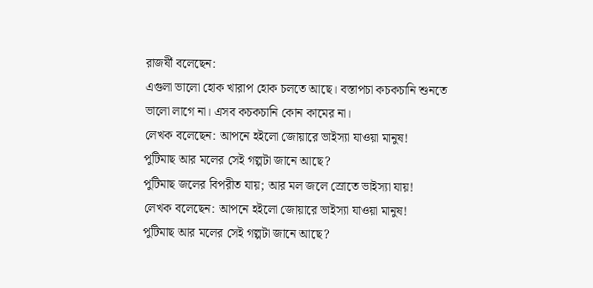রাজর্ষী বলেছেন:
এগুলা ভালো হোক খারাপ হোক চলতে আছে। বস্তাপচা কচকচানি শুনতে ভালো লাগে না। এসব কচকচানি কোন কামের না।
লেখক বলেছেন: আপনে হইলো জোয়ারে ভাইস্যা যাওয়া মানুষ!
পুটিমাছ আর মলের সেই গল্পটা জানে আছে?
পুটিমাছ জলের বিপরীত যায়; আর মল জলে স্রোতে ভাইস্যা যায়!
লেখক বলেছেন: আপনে হইলো জোয়ারে ভাইস্যা যাওয়া মানুষ!
পুটিমাছ আর মলের সেই গল্পটা জানে আছে?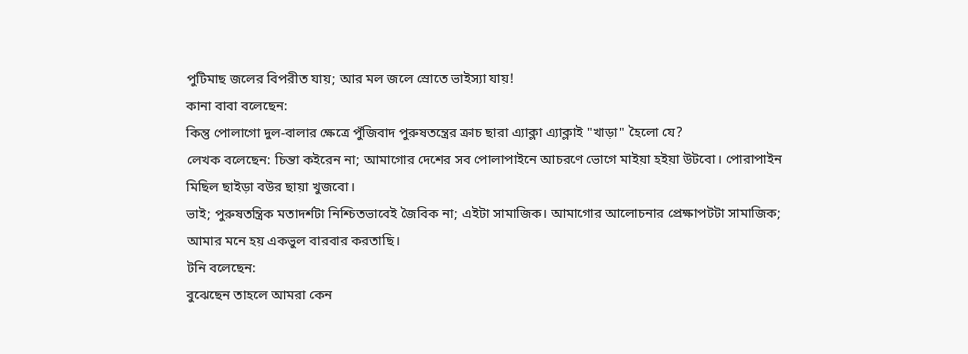পুটিমাছ জলের বিপরীত যায়; আর মল জলে স্রোতে ভাইস্যা যায়!
কানা বাবা বলেছেন:
কিন্তু পোলাগো দুল-বালার ক্ষেত্রে পুঁজিবাদ পুরুষতন্ত্রের ক্রাচ ছারা এ্যাক্লা এ্যাক্লাই "খাড়া" হৈলো যে?
লেখক বলেছেন: চিন্তা কইরেন না; আমাগোর দেশের সব পোলাপাইনে আচরণে ভোগে মাইয়া হইয়া উটবো। পোরাপাইন মিছিল ছাইড়া বউর ছায়া খুজবো।
ভাই; পুরুষতন্ত্রিক মতাদর্শটা নিশ্চিতভাবেই জৈবিক না; এইটা সামাজিক। আমাগোর আলোচনার প্রেক্ষাপটটা সামাজিক; আমার মনে হয় একভুল বারবার করতাছি।
টনি বলেছেন:
বুঝেছেন তাহলে আমরা কেন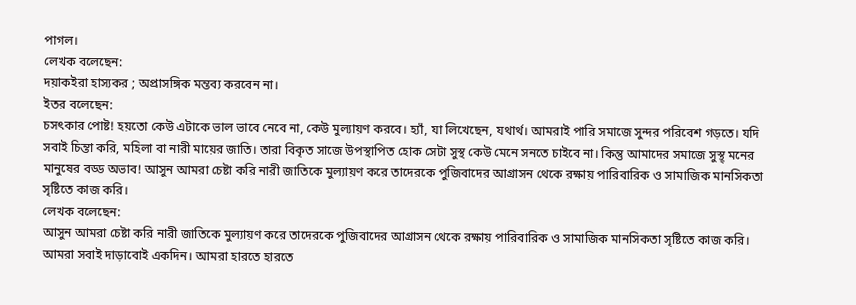পাগল।
লেখক বলেছেন:
দয়াকইরা হাস্যকর ; অপ্রাসঙ্গিক মন্তব্য করবেন না।
ইতর বলেছেন:
চসৎকার পোষ্ট! হয়তো কেউ এটাকে ভাল ভাবে নেবে না, কেউ মুল্যায়ণ করবে। হ্যাঁ, যা লিখেছেন, যথার্থ। আমরাই পারি সমাজে সুন্দর পরিবেশ গড়তে। যদি সবাই চিন্তা করি, মহিলা বা নারী মায়ের জাতি। তারা বিকৃত সাজে উপস্থাপিত হোক সেটা সুস্থ কেউ মেনে সনতে চাইবে না। কিন্তু আমাদের সমাজে সুস্থ্ মনের মানুষের বড্ড অভাব! আসুন আমরা চেষ্টা করি নারী জাতিকে মুল্যায়ণ করে তাদেরকে পুজিবাদের আগ্রাসন থেকে রক্ষায় পারিবারিক ও সামাজিক মানসিকতা সৃষ্টিতে কাজ করি।
লেখক বলেছেন:
আসুন আমরা চেষ্টা করি নারী জাতিকে মুল্যায়ণ করে তাদেরকে পুজিবাদের আগ্রাসন থেকে রক্ষায় পারিবারিক ও সামাজিক মানসিকতা সৃষ্টিতে কাজ করি।
আমরা সবাই দাড়াবোই একদিন। আমরা হারতে হারতে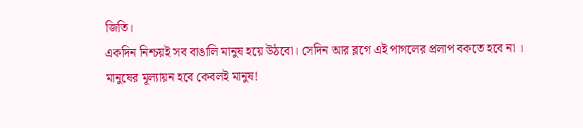জিতি।
একদিন নিশ্চয়ই সব বাঙালি মানুষ হয়ে উঠবো। সেদিন আর ব্লগে এই পাগলের প্রলাপ বকতে হবে না ।
মানুষের মূল্যায়ন হবে কেবলই মানুষ!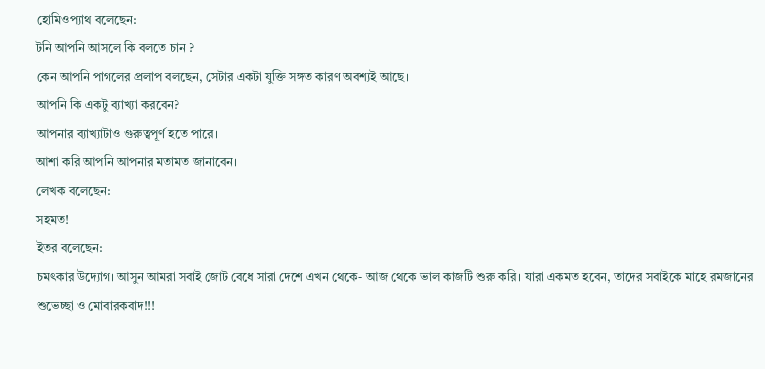হোমিওপ্যাথ বলেছেন:
টনি আপনি আসলে কি বলতে চান ?
কেন আপনি পাগলের প্রলাপ বলছেন, সেটার একটা যুক্তি সঙ্গত কারণ অবশ্যই আছে।
আপনি কি একটু ব্যাখ্যা করবেন?
আপনার ব্যাখ্যাটাও গুরুত্বপূর্ণ হতে পারে।
আশা করি আপনি আপনার মতামত জানাবেন।
লেখক বলেছেন:
সহমত!
ইতর বলেছেন:
চমৎকার উদ্যোগ। আসুন আমরা সবাই জোট বেধে সারা দেশে এখন থেকে- আজ থেকে ভাল কাজটি শুরু করি। যারা একমত হবেন, তাদের সবাইকে মাহে রমজানের শুভেচ্ছা ও মোবারকবাদ!!!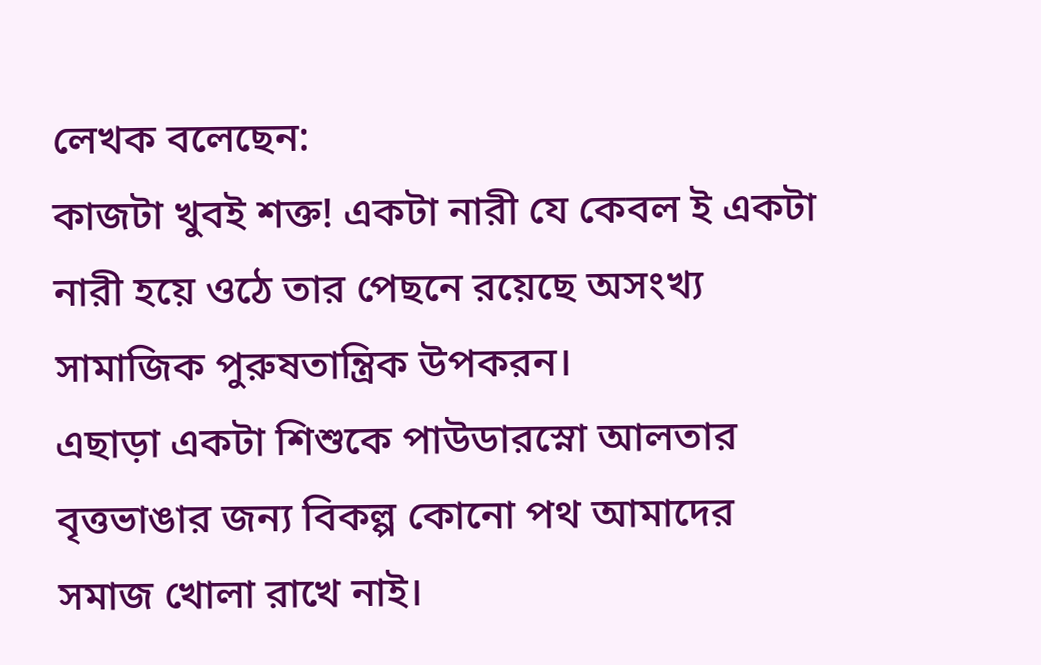লেখক বলেছেন:
কাজটা খুবই শক্ত! একটা নারী যে কেবল ই একটা নারী হয়ে ওঠে তার পেছনে রয়েছে অসংখ্য সামাজিক পুরুষতান্ত্রিক উপকরন।
এছাড়া একটা শিশুকে পাউডারস্নো আলতার বৃত্তভাঙার জন্য বিকল্প কোনো পথ আমাদের সমাজ খোলা রাখে নাই।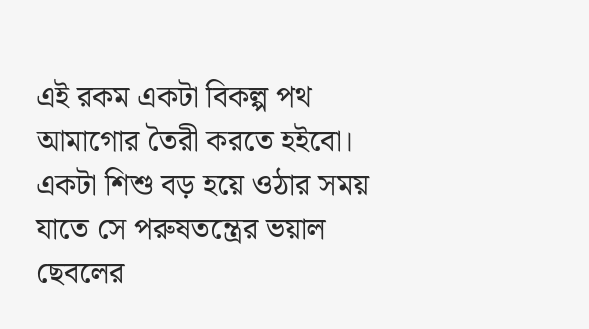এই রকম একটা বিকল্প পথ আমাগোর তৈরী করতে হইবো।
একটা শিশু বড় হয়ে ওঠার সময় যাতে সে পরুষতন্ত্রের ভয়াল ছেবলের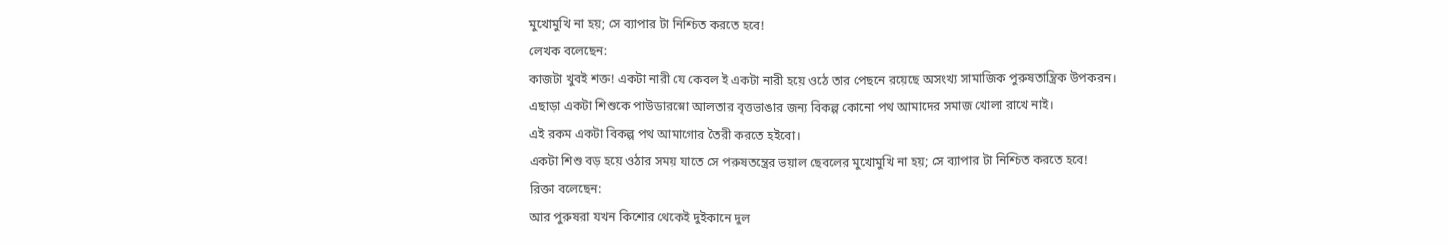মুখোমুখি না হয়; সে ব্যাপার টা নিশ্চিত করতে হবে!
লেখক বলেছেন:
কাজটা খুবই শক্ত! একটা নারী যে কেবল ই একটা নারী হয়ে ওঠে তার পেছনে রয়েছে অসংখ্য সামাজিক পুরুষতান্ত্রিক উপকরন।
এছাড়া একটা শিশুকে পাউডারস্নো আলতার বৃত্তভাঙার জন্য বিকল্প কোনো পথ আমাদের সমাজ খোলা রাখে নাই।
এই রকম একটা বিকল্প পথ আমাগোর তৈরী করতে হইবো।
একটা শিশু বড় হয়ে ওঠার সময় যাতে সে পরুষতন্ত্রের ভয়াল ছেবলের মুখোমুখি না হয়; সে ব্যাপার টা নিশ্চিত করতে হবে!
রিক্তা বলেছেন:
আর পুরুষরা যখন কিশোর থেকেই দুইকানে দুল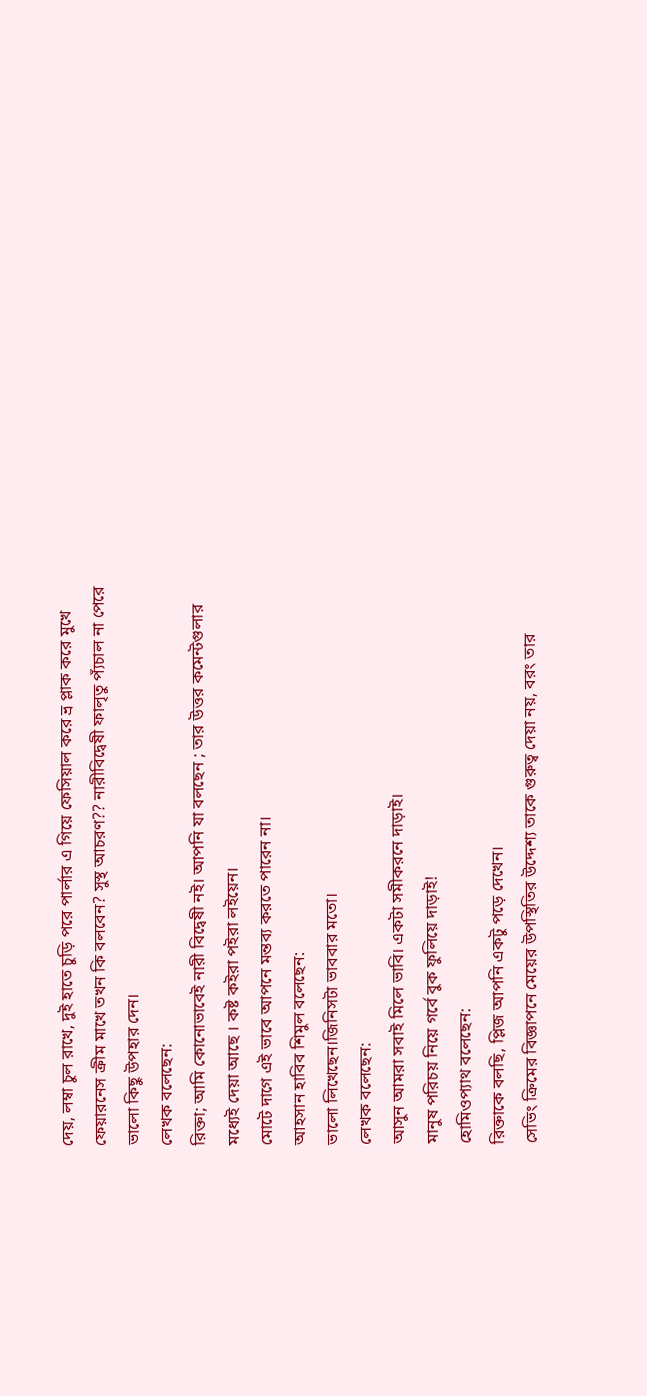দেয়, লম্বা চুল রাখে, দুই হাতে চুড়ি পরে পার্লার এ গিয়ে ফেসিয়াল করে ভ্র প্লাক করে মুখে ফেয়ারনেস ক্রীম মাখে তখন কি বলবেন? সুস্থ আচরণ?? নারীবিদ্বেষী ফালৃতু প্যঁচাল না পেরে ভালো কিছু উপহার দেন।
লেখক বলেছেন:
রিক্তা; আমি কোনোভাবেই নারী বিদ্বেষী নই। আপনি যা বলছেন ; তার উত্তর কমেন্টগুলার মধ্যেই দেয়া আছে । কষ্ট কইরা পইরা লইয়েন।
মোটে দাগে এই ভাবে আপনে মন্তব্য করতে পারেন না।
আহসান হাবিব শিমুল বলেছেন:
ভালো লিখেছেন।জিনিসটা ভাববার মতো।
লেখক বলেছেন:
আসুন আমরা সবাই মিলে ভাবি। একটা সমীকরনে দাড়াই।
মানুষ পরিচয় নিয়ে গর্বে বুক ফুলিয়ে দাড়াই!
হোমিওপ্যাথ বলেছেন:
রিক্তাকে বলছি, প্লিজ আপনি একটু পড়ে দেখেন।
সেভিং ক্রিমের বিজ্ঞাপনে মেয়ের উপস্থিতির উদ্দেশ্য তাকে গুরুত্ব দেয়া নয়, বরং তার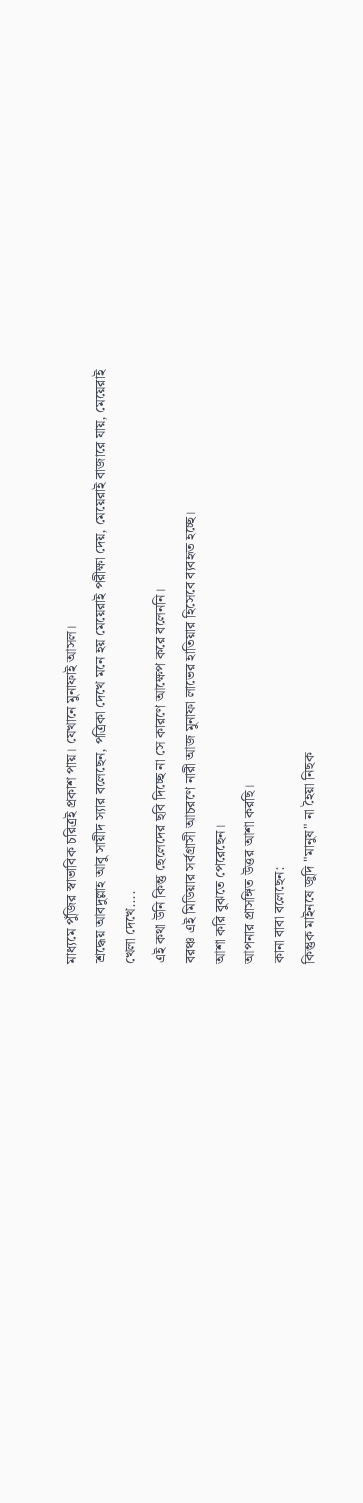মাধ্যমে পুঁজির স্বাভাবিক চরিত্রই প্রকাশ পায়। যেখানে মুনাফাই আসল।
শ্রদ্ধেয় আবদুল্লাহ আবু সায়ীদ স্যার বলেছেন, পত্রিকা দেখে মনে হয় মেয়েরাই পরীক্ষা দেয়, মেয়েরাই বাজারে যায়, মেয়েরাই খেলা দেখে....
এই কথা উনি কিন্তু ছেলেদের ছবি দিচ্ছে না সে কারণে আক্ষেপ করে বলেননি।
বরঞ্চ এই মিডিয়ার সর্বগ্রাসী আচরণে নারী আজ মুনাফা লাভের হাতিয়ার হিসেবে ব্যবহৃত হচ্ছে।
আশা করি বুঝতে পেরেছেন।
আপনার প্রাসঙ্গিত উত্তর আশা করছি।
কানা বাবা বলেছেন:
কিন্তুক মাইনষে জুদি "মানুষ" না হৈয়া নিছক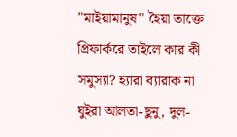"মাইয়ামানুষ" হৈয়া তাক্তে প্রিফার্করে তাইলে কার কী সমুস্যা? হ্যারা ব্যারাক না ঘুইরা আলতা-ছুনু, দুল-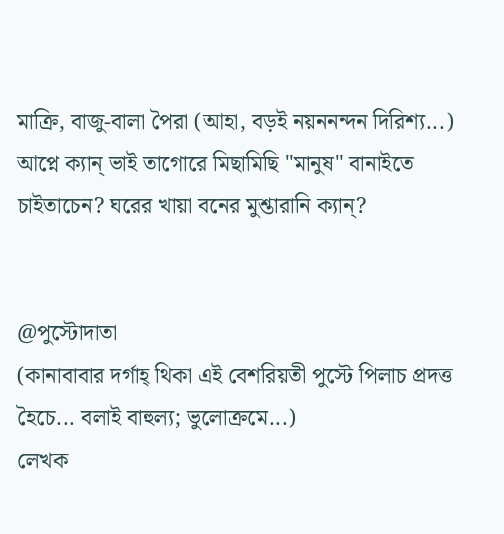মাক্রি, বাজু-বালা পৈরা (আহা, বড়ই নয়ননন্দন দিরিশ্য...)
আপ্নে ক্যান্ ভাই তাগোরে মিছামিছি "মানুষ" বানাইতে চাইতাচেন? ঘরের খায়া বনের মুশ্তারানি ক্যান্?


@পুস্টোদাতা
(কানাবাবার দর্গাহ্ থিকা এই বেশরিয়তী পুস্টে পিলাচ প্রদত্ত হৈচে... বলাই বাহুল্য; ভুলোক্রমে...)
লেখক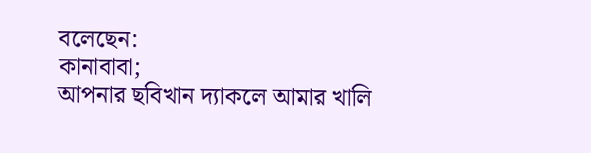বলেছেন:
কানাবাবা;
আপনার ছবিখান দ্যাকলে আমার খালি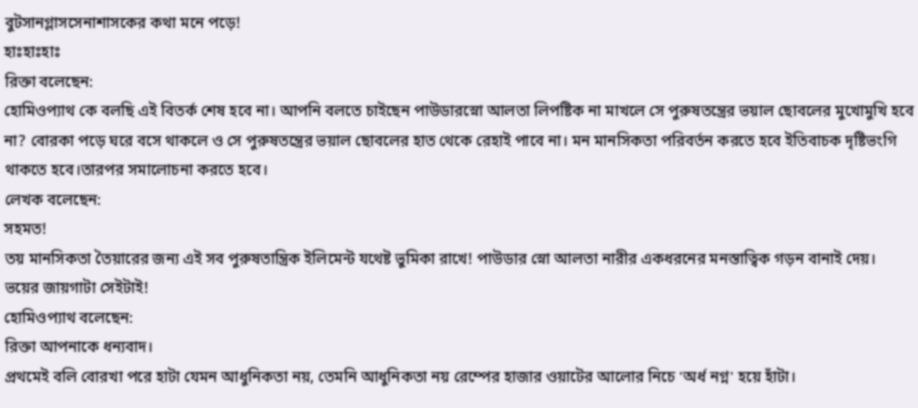বুটসানগ্লাসসেনাশাসকের কথা মনে পড়ে!
হাঃহাঃহাঃ
রিক্তা বলেছেন:
হোমিওপ্যাথ কে বলছি এই বিতর্ক শেষ হবে না। আপনি বলতে চাইছেন পাউডারস্নো আলতা লিপষ্টিক না মাখলে সে পুরুষতন্ত্রের ভয়াল ছোবলের মুখোমুখি হবে না? বোরকা পড়ে ঘরে বসে থাকলে ও সে পুরুষতন্ত্রের ভয়াল ছোবলের হাত থেকে রেহাই পাবে না। মন মানসিকতা পরিবর্তন করতে হবে ইতিবাচক দৃষ্টিভংগি থাকতে হবে।তারপর সমালোচনা করতে হবে।
লেখক বলেছেন:
সহমত!
তয় মানসিকতা তৈয়ারের জন্য এই সব পুরুষতান্ত্রিক ইলিমেন্ট যথেষ্ট ভুমিকা রাখে! পাউডার স্নো আলতা নারীর একধরনের মনস্তাত্বিক গড়ন বানাই দেয়। ভয়ের জায়গাটা সেইটাই!
হোমিওপ্যাথ বলেছেন:
রিক্তা আপনাকে ধন্যবাদ।
প্রথমেই বলি বোরখা পরে হাটা যেমন আধুনিকতা নয়, তেমনি আধুনিকতা নয় রেম্পের হাজার ওয়াটের আলোর নিচে 'অর্ধ নগ্ন' হয়ে হাঁটা।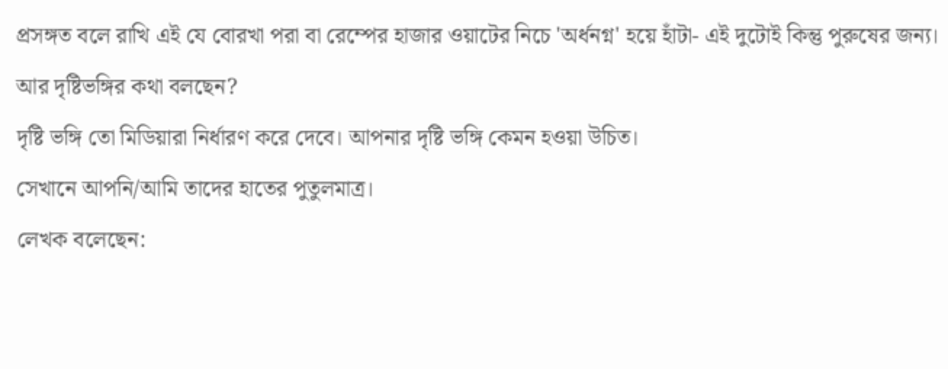প্রসঙ্গত বলে রাখি এই যে বোরখা পরা বা রেম্পের হাজার ওয়াটের নিচে 'অর্ধনগ্ন' হয়ে হাঁটা- এই দুটোই কিন্তু পুরুষের জন্য।
আর দৃষ্টিভঙ্গির কথা বলছেন?
দৃষ্টি ভঙ্গি তো মিডিয়ারা নির্ধারণ করে দেবে। আপনার দৃষ্টি ভঙ্গি কেমন হওয়া উচিত।
সেখানে আপনি/আমি তাদের হাতের পুতুলমাত্র।
লেখক বলেছেন: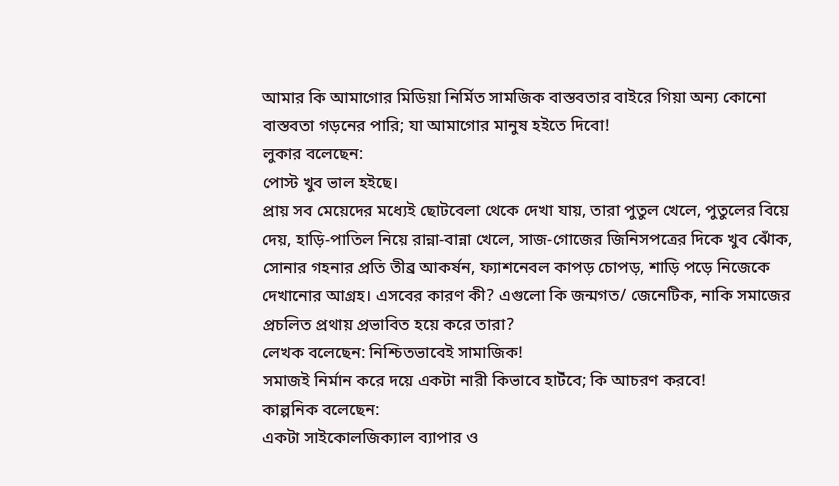আমার কি আমাগোর মিডিয়া নির্মিত সামজিক বাস্তবতার বাইরে গিয়া অন্য কোনো বাস্তবতা গড়নের পারি; যা আমাগোর মানুষ হইতে দিবো!
লুকার বলেছেন:
পোস্ট খুব ভাল হইছে।
প্রায় সব মেয়েদের মধ্যেই ছোটবেলা থেকে দেখা যায়, তারা পুতুল খেলে, পুতুলের বিয়ে দেয়, হাড়ি-পাতিল নিয়ে রান্না-বান্না খেলে, সাজ-গোজের জিনিসপত্রের দিকে খুব ঝোঁক, সোনার গহনার প্রতি তীব্র আকর্ষন, ফ্যাশনেবল কাপড় চোপড়, শাড়ি পড়ে নিজেকে দেখানোর আগ্রহ। এসবের কারণ কী? এগুলো কি জন্মগত/ জেনেটিক, নাকি সমাজের প্রচলিত প্রথায় প্রভাবিত হয়ে করে তারা?
লেখক বলেছেন: নিশ্চিতভাবেই সামাজিক!
সমাজই নির্মান করে দয়ে একটা নারী কিভাবে হাটঁবে; কি আচরণ করবে!
কাল্পনিক বলেছেন:
একটা সাইকোলজিক্যাল ব্যাপার ও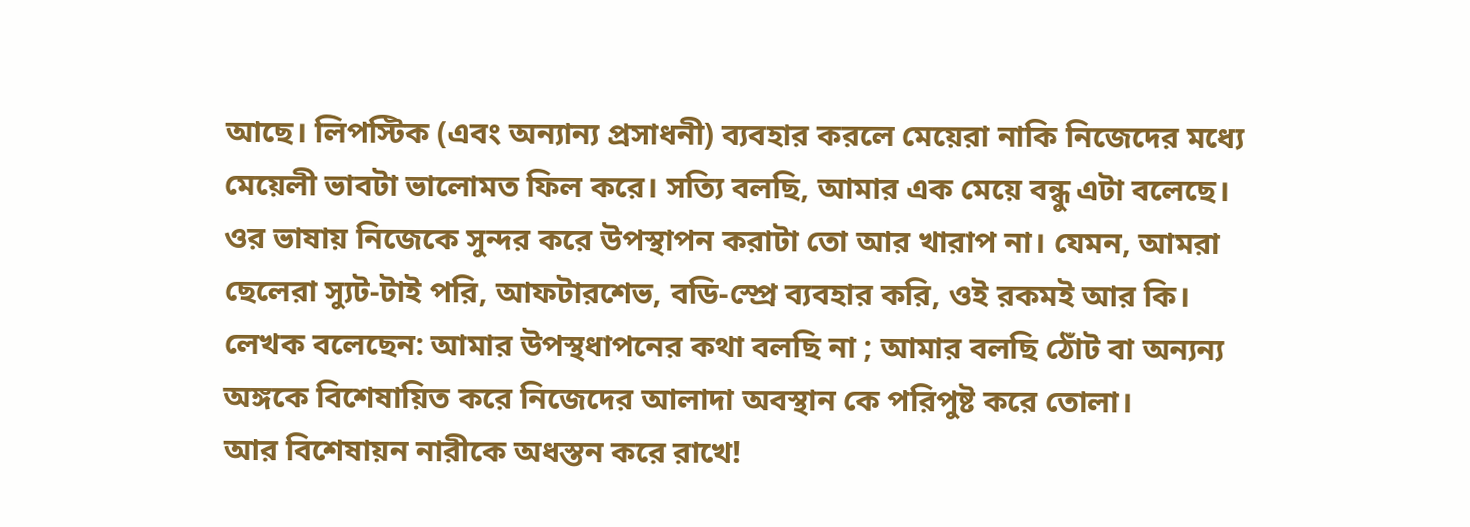আছে। লিপস্টিক (এবং অন্যান্য প্রসাধনী) ব্যবহার করলে মেয়েরা নাকি নিজেদের মধ্যে মেয়েলী ভাবটা ভালোমত ফিল করে। সত্যি বলছি, আমার এক মেয়ে বন্ধু এটা বলেছে। ওর ভাষায় নিজেকে সুন্দর করে উপস্থাপন করাটা তো আর খারাপ না। যেমন, আমরা ছেলেরা স্যুট-টাই পরি, আফটারশেভ, বডি-স্প্রে ব্যবহার করি, ওই রকমই আর কি।
লেখক বলেছেন: আমার উপস্থধাপনের কথা বলছি না ; আমার বলছি ঠোঁট বা অন্যন্য অঙ্গকে বিশেষায়িত করে নিজেদের আলাদা অবস্থান কে পরিপুষ্ট করে তোলা।
আর বিশেষায়ন নারীকে অধস্তন করে রাখে!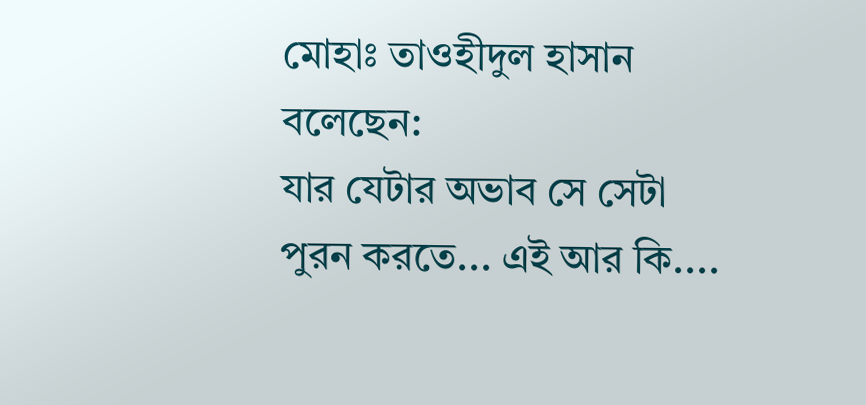মোহাঃ তাওহীদুল হাসান বলেছেন:
যার যেটার অভাব সে সেটা পুরন করতে... এই আর কি....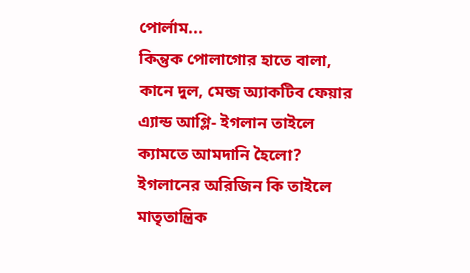পোর্লাম...
কিন্তুক পোলাগোর হাতে বালা, কানে দুল, মেন্জ অ্যাকটিব ফেয়ার এ্যান্ড আগ্লি- ইগলান তাইলে ক্যামতে আমদানি হৈলো? ইগলানের অরিজিন কি তাইলে মাতৃতান্ত্রিক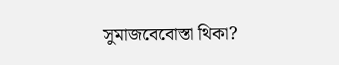সুমাজবেবোস্তা থিকা?